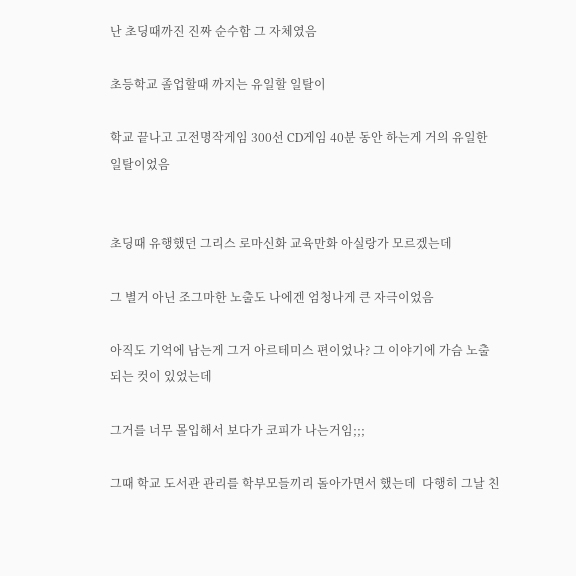난 초딩때까진 진짜 순수함 그 자체였음

초등학교 졸업할때 까지는 유일할 일탈이

학교 끝나고 고전명작게임 300선 CD게임 40분 동안 하는게 거의 유일한 일탈이었음


초딩때 유행했던 그리스 로마신화 교육만화 아실랑가 모르겠는데

그 별거 아닌 조그마한 노출도 나에겐 엄청나게 큰 자극이었음

아직도 기억에 남는게 그거 아르테미스 편이었나? 그 이야기에 가슴 노출 되는 컷이 있었는데

그거를 너무 몰입해서 보다가 코피가 나는거임;;;

그때 학교 도서관 관리를 학부모들끼리 돌아가면서 했는데  다행히 그날 친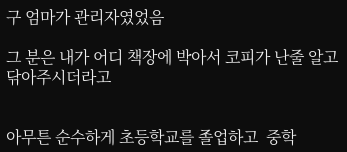구 엄마가 관리자였었음

그 분은 내가 어디 책장에 박아서 코피가 난줄 알고 닦아주시더라고


아무튼 순수하게 초등학교를 졸업하고  중학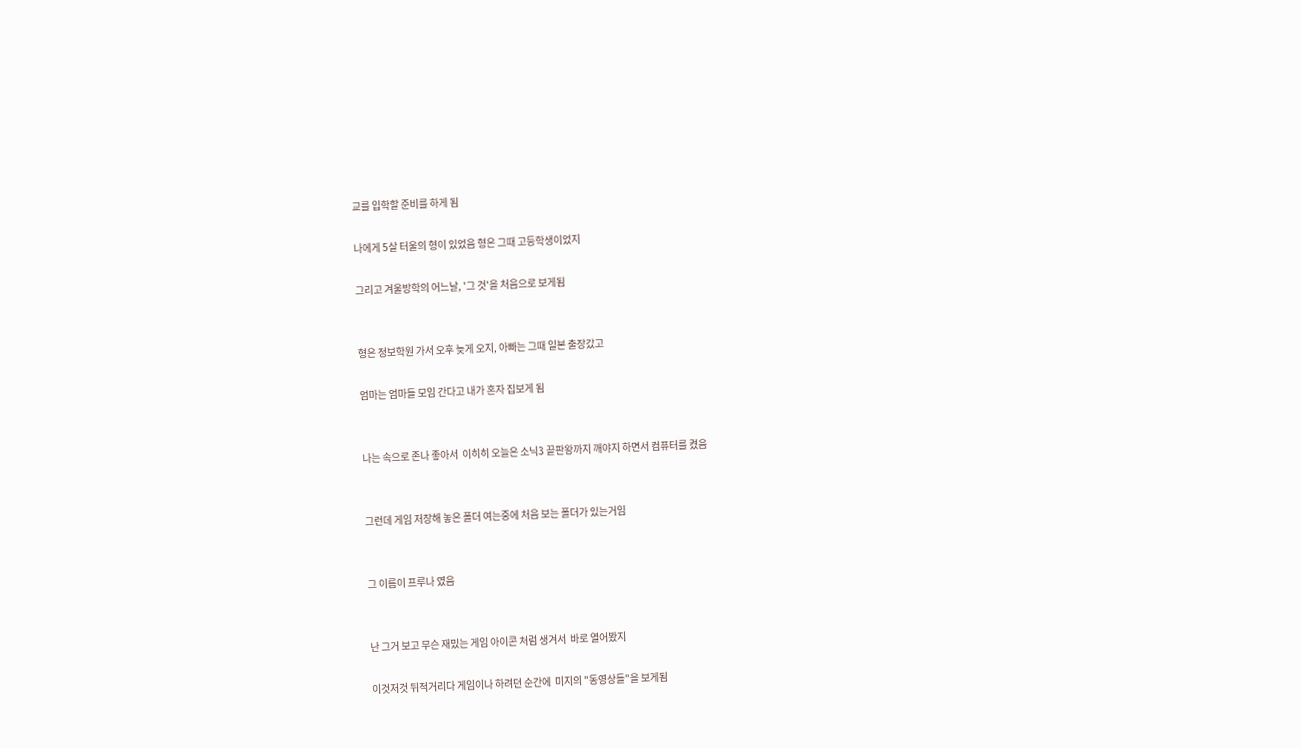교를 입학할 준비를 하게 됨

나에게 5살 터울의 형이 있었음 형은 그때 고등학생이었지

그리고 겨울방학의 어느날, '그 것'을 처음으로 보게됨


형은 정보학원 가서 오후 늦게 오지, 아빠는 그때 일본 출장갔고

엄마는 엄마들 모임 간다고 내가 혼자 집보게 됨


나는 속으로 존나 좋아서  이히히 오늘은 소닉3 끝판왕까지 깨야지 하면서 컴퓨터를 켰음


그런데 게임 저장해 놓은 폴더 여는중에 처음 보는 폴더가 있는거임


그 이름이 프루나 였음


난 그거 보고 무슨 재밌는 게임 아이콘 처럼 생겨서  바로 열어봤지

이것저것 뒤적거리다 게임이나 하려던 순간에  미지의 "동영상들"을 보게됨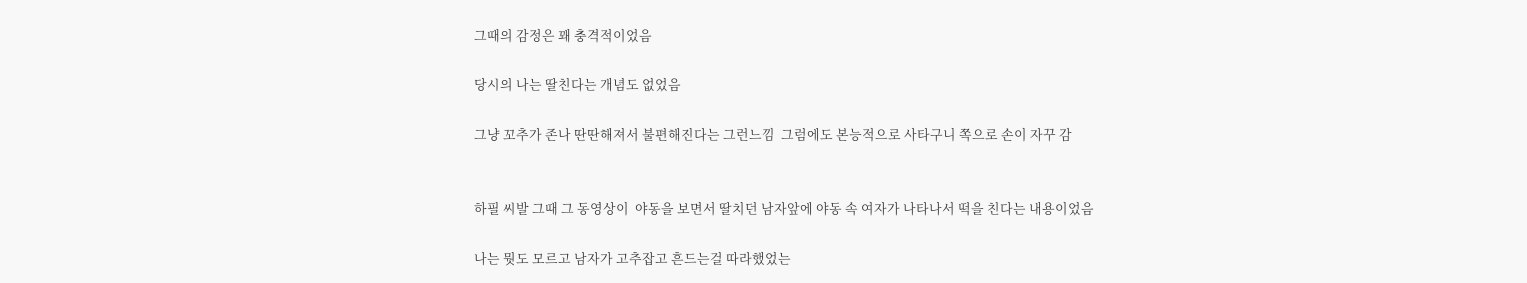그때의 감정은 꽤 충격적이었음

당시의 나는 딸친다는 개념도 없었음

그냥 꼬추가 존나 딴딴해져서 불편해진다는 그런느낌  그럼에도 본능적으로 사타구니 쪽으로 손이 자꾸 감


하필 씨발 그때 그 동영상이  야동을 보면서 딸치던 남자앞에 야동 속 여자가 나타나서 떡을 친다는 내용이었음

나는 뭣도 모르고 남자가 고추잡고 흔드는걸 따라했었는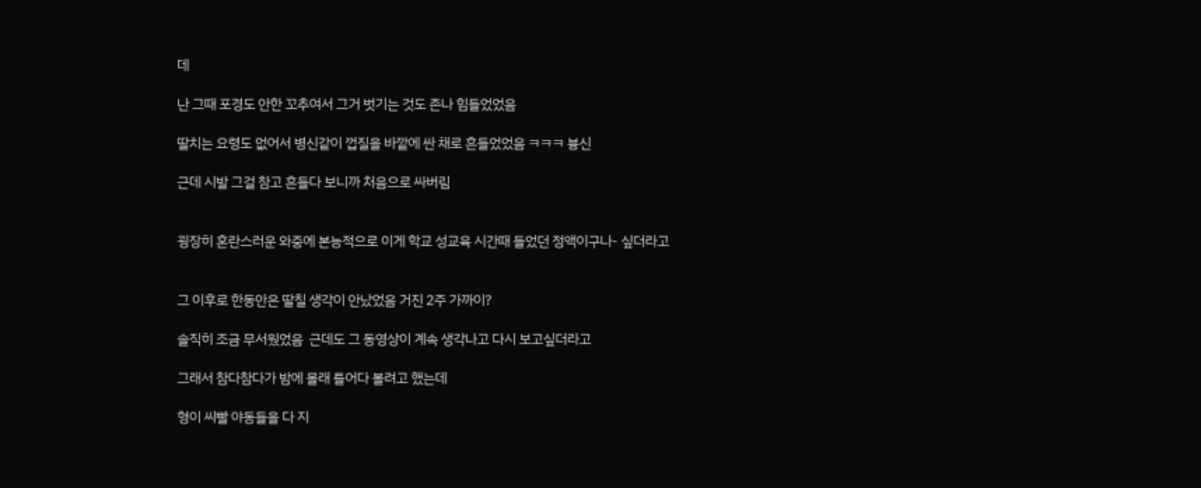데

난 그때 포경도 안한 꼬추여서 그거 벗기는 것도 존나 힘들었었음

딸치는 요령도 없어서 병신같이 껍질을 바깥에 싼 채로 흔들었었음 ㅋㅋㅋ 븅신

근데 시발 그걸 참고 흔들다 보니까 처음으로 싸버림


굉장히 혼란스러운 와중에 본능적으로 이게 학교 성교육 시간때 들었던 정액이구나- 싶더라고


그 이후로 한동안은 딸칠 생각이 안났었음 거진 2주 가까이?

솔직히 조금 무서웠었음  근데도 그 동영상이 계속 생각나고 다시 보고싶더라고

그래서 참다참다가 밤에 몰래 틀어다 볼려고 했는데

형이 씨빨 야동들을 다 지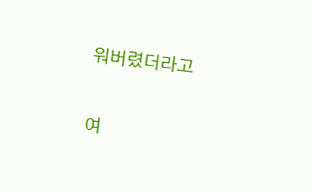워버렸더라고


여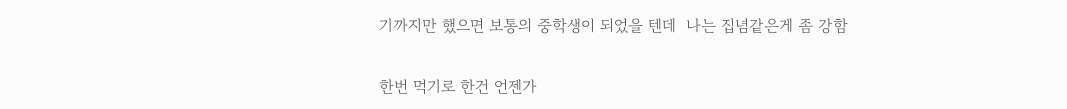기까지만 했으면 보통의 중학생이 되었을 텐데  나는 집념같은게 좀 강함

한번 먹기로 한건 언젠가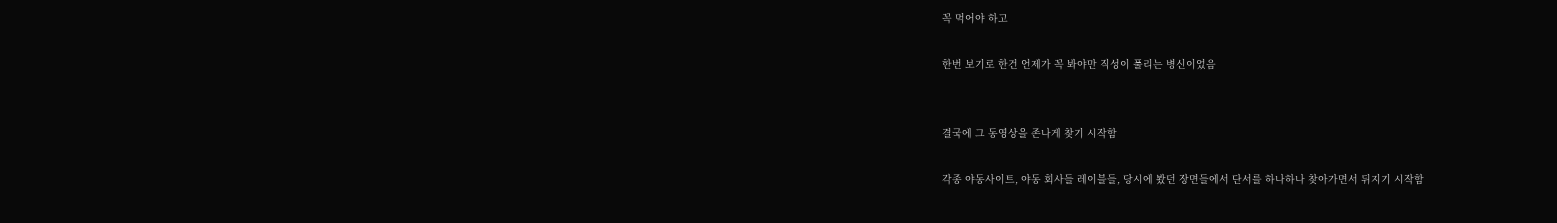꼭 먹어야 하고

한번 보기로 한건 언제가 꼭 봐야만 직성이 풀리는 병신이었음


결국에 그 동영상을 존나게 찾기 시작함

각종 야동사이트, 야동 회사들 레이블들, 당시에 봤던 장면들에서 단서를 하나하나 찾아가면서 뒤지기 시작함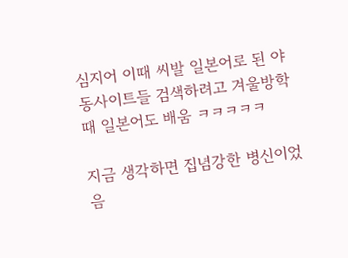심지어 이때 씨발 일본어로 된 야동사이트들 검색하려고 겨울방학때 일본어도 배움 ㅋㅋㅋㅋㅋ

지금 생각하면 집념강한 병신이었음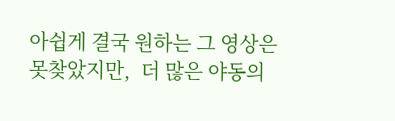아쉽게 결국 원하는 그 영상은 못찾았지만,  더 많은 야동의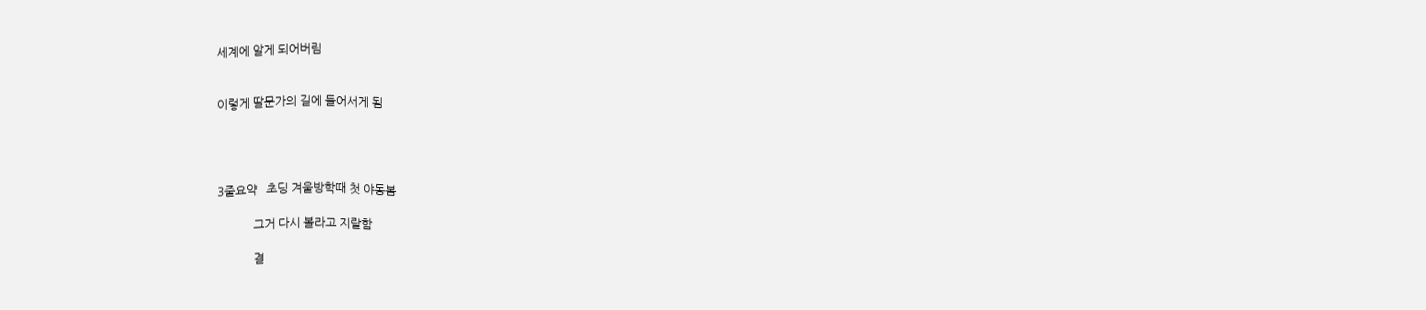세계에 알게 되어버림


이렇게 딸문가의 길에 들어서게 됨




3줄요약   초딩 겨울방학때 첫 야동봄

            그거 다시 볼라고 지랄함

            결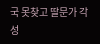국 못찾고 딸문가 각성